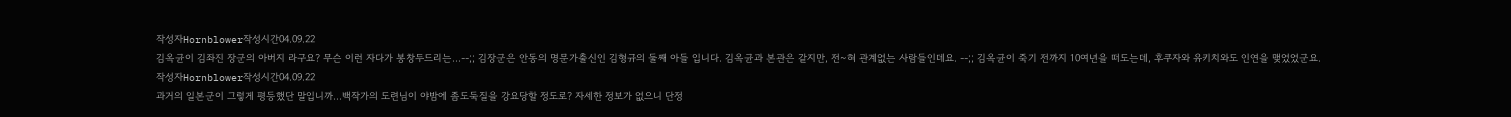작성자Hornblower작성시간04.09.22
김옥균이 김좌진 장군의 아버지 라구요? 무슨 이런 자다가 봉창두드리는...--;; 김장군은 안동의 명문가출신인 김형규의 둘째 아들 입니다. 김옥균과 본관은 같지만, 전~혀 관계없는 사람들인데요. --;; 김옥균이 죽기 전까지 10여년을 떠도는데, 후쿠자와 유키치와도 인연을 맺었었군요.
작성자Hornblower작성시간04.09.22
과거의 일본군이 그렇게 평등했단 말입니까...백작가의 도련님이 야밤에 좀도둑질을 강요당할 정도로? 자세한 정보가 없으니 단정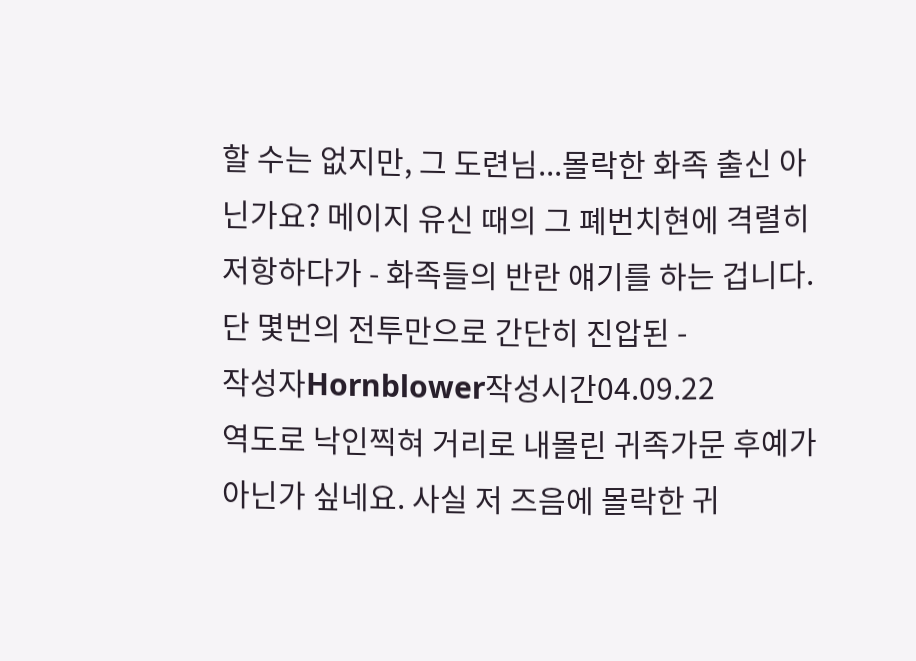할 수는 없지만, 그 도련님...몰락한 화족 출신 아닌가요? 메이지 유신 때의 그 폐번치현에 격렬히 저항하다가 - 화족들의 반란 얘기를 하는 겁니다. 단 몇번의 전투만으로 간단히 진압된 -
작성자Hornblower작성시간04.09.22
역도로 낙인찍혀 거리로 내몰린 귀족가문 후예가 아닌가 싶네요. 사실 저 즈음에 몰락한 귀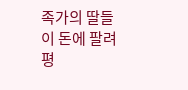족가의 딸들이 돈에 팔려 평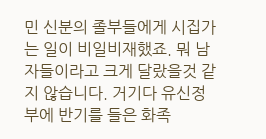민 신분의 졸부들에게 시집가는 일이 비일비재했죠. 뭐 남자들이라고 크게 달랐을것 같지 않습니다. 거기다 유신정부에 반기를 들은 화족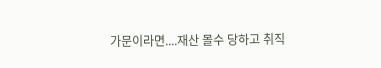가문이라면....재산 몰수 당하고 취직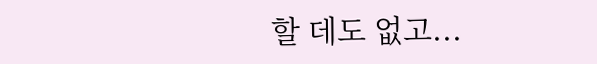할 데도 없고...